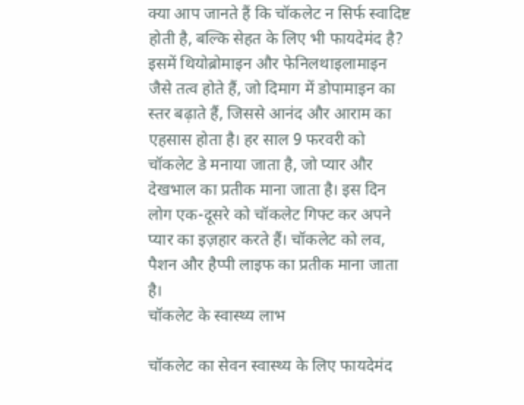क्या आप जानते हैं कि चॉकलेट न सिर्फ स्वादिष्ट होती है, बल्कि सेहत के लिए भी फायदेमंद है? इसमें थियोब्रोमाइन और फेनिलथाइलामाइन जैसे तत्व होते हैं, जो दिमाग में डोपामाइन का स्तर बढ़ाते हैं, जिससे आनंद और आराम का एहसास होता है। हर साल 9 फरवरी को चॉकलेट डे मनाया जाता है, जो प्यार और देखभाल का प्रतीक माना जाता है। इस दिन लोग एक-दूसरे को चॉकलेट गिफ्ट कर अपने प्यार का इज़हार करते हैं। चॉकलेट को लव, पैशन और हैप्पी लाइफ का प्रतीक माना जाता है।
चॉकलेट के स्वास्थ्य लाभ

चॉकलेट का सेवन स्वास्थ्य के लिए फायदेमंद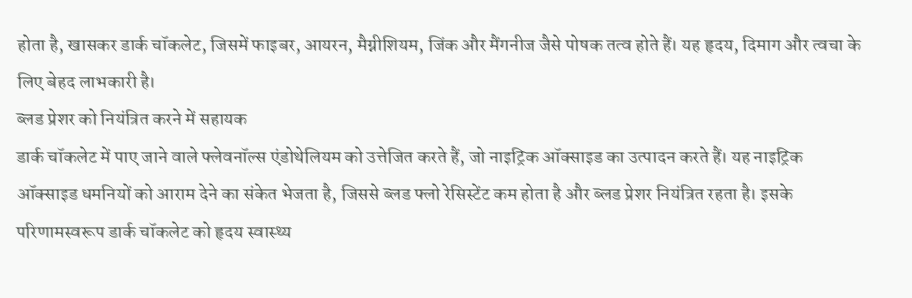होता है, खासकर डार्क चॉकलेट, जिसमें फाइबर, आयरन, मैग्नीशियम, जिंक और मैंगनीज जैसे पोषक तत्व होते हैं। यह हृदय, दिमाग और त्वचा के लिए बेहद लाभकारी है।
ब्लड प्रेशर को नियंत्रित करने में सहायक
डार्क चॉकलेट में पाए जाने वाले फ्लेवनॉल्स एंडोथेलियम को उत्तेजित करते हैं, जो नाइट्रिक ऑक्साइड का उत्पादन करते हैं। यह नाइट्रिक ऑक्साइड धमनियों को आराम देने का संकेत भेजता है, जिससे ब्लड फ्लो रेसिस्टेंट कम होता है और ब्लड प्रेशर नियंत्रित रहता है। इसके परिणामस्वरूप डार्क चॉकलेट को हृदय स्वास्थ्य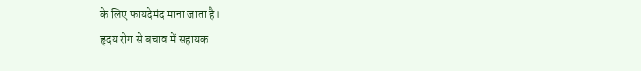के लिए फायदेमंद माना जाता है।
हृदय रोग से बचाव में सहायक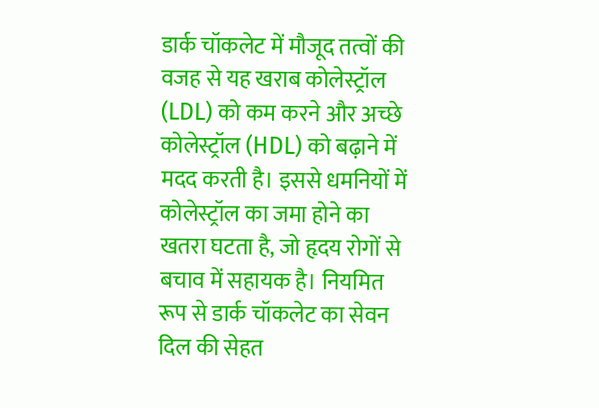डार्क चॉकलेट में मौजूद तत्वों की वजह से यह खराब कोलेस्ट्रॉल (LDL) को कम करने और अच्छे कोलेस्ट्रॉल (HDL) को बढ़ाने में मदद करती है। इससे धमनियों में कोलेस्ट्रॉल का जमा होने का खतरा घटता है, जो हृदय रोगों से बचाव में सहायक है। नियमित रूप से डार्क चॉकलेट का सेवन दिल की सेहत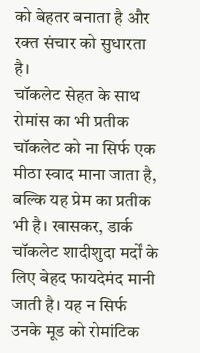को बेहतर बनाता है और रक्त संचार को सुधारता है।
चॉकलेट सेहत के साथ रोमांस का भी प्रतीक
चॉकलेट को ना सिर्फ एक मीठा स्वाद माना जाता है, बल्कि यह प्रेम का प्रतीक भी है। खासकर, डार्क चॉकलेट शादीशुदा मर्दों के लिए बेहद फायदेमंद मानी जाती है। यह न सिर्फ उनके मूड को रोमांटिक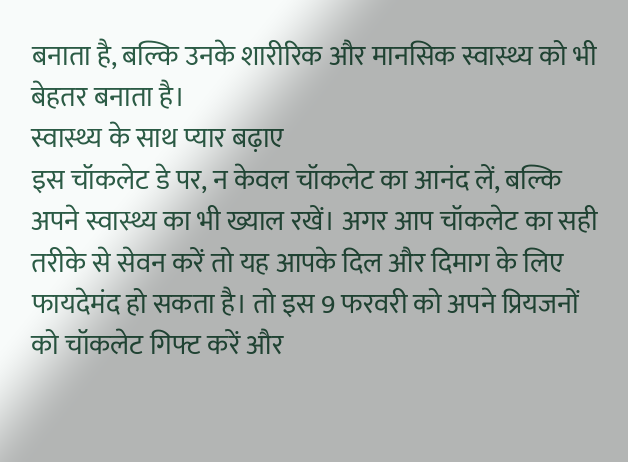बनाता है, बल्कि उनके शारीरिक और मानसिक स्वास्थ्य को भी बेहतर बनाता है।
स्वास्थ्य के साथ प्यार बढ़ाए
इस चॉकलेट डे पर, न केवल चॉकलेट का आनंद लें, बल्कि अपने स्वास्थ्य का भी ख्याल रखें। अगर आप चॉकलेट का सही तरीके से सेवन करें तो यह आपके दिल और दिमाग के लिए फायदेमंद हो सकता है। तो इस 9 फरवरी को अपने प्रियजनों को चॉकलेट गिफ्ट करें और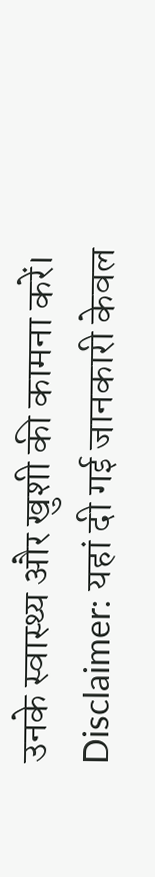उनके स्वास्थ्य और खुशी की कामना करें।
Disclaimer: यहां दी गई जानकारी केवल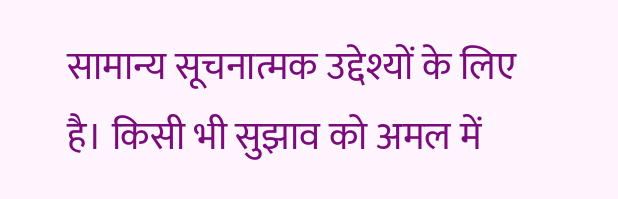सामान्य सूचनात्मक उद्देश्यों के लिए है। किसी भी सुझाव को अमल में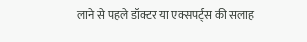लाने से पहले डॉक्टर या एक्सपर्ट्स की सलाह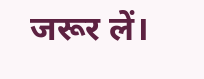जरूर लें।